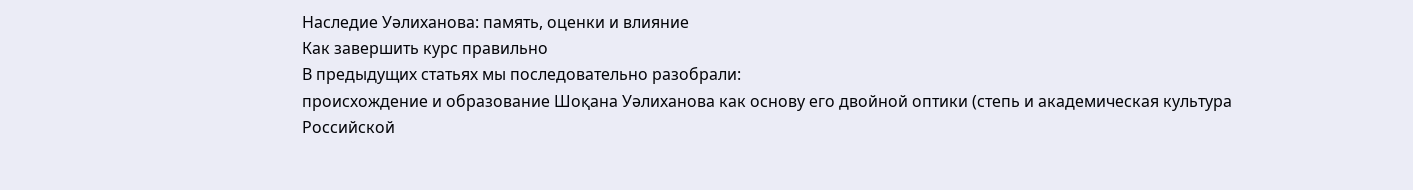Наследие Уәлиханова: память, оценки и влияние
Как завершить курс правильно
В предыдущих статьях мы последовательно разобрали:
происхождение и образование Шоқана Уәлиханова как основу его двойной оптики (степь и академическая культура Российской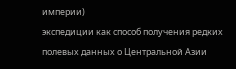империи)
экспедиции как способ получения редких полевых данных о Центральной Азии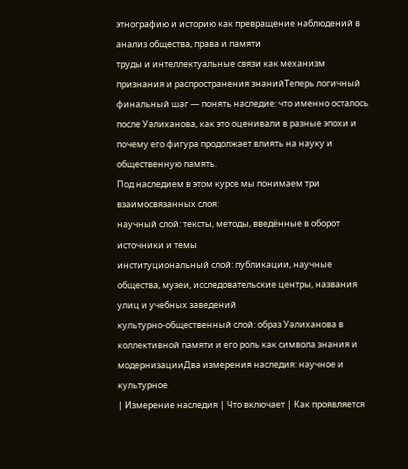этнографию и историю как превращение наблюдений в анализ общества, права и памяти
труды и интеллектуальные связи как механизм признания и распространения знанийТеперь логичный финальный шаг — понять наследие: что именно осталось после Уәлиханова, как это оценивали в разные эпохи и почему его фигура продолжает влиять на науку и общественную память.
Под наследием в этом курсе мы понимаем три взаимосвязанных слоя:
научный слой: тексты, методы, введённые в оборот источники и темы
институциональный слой: публикации, научные общества, музеи, исследовательские центры, названия улиц и учебных заведений
культурно-общественный слой: образ Уәлиханова в коллективной памяти и его роль как символа знания и модернизацииДва измерения наследия: научное и культурное
| Измерение наследия | Что включает | Как проявляется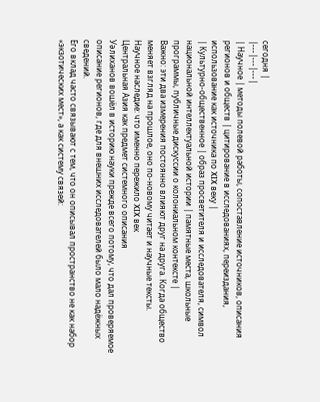сегодня |
|---|---|---|
| Научное | методы полевой работы, сопоставление источников, описания регионов и обществ | цитирование в исследованиях, переиздания, использование как источника по XIX веку |
| Культурно-общественное | образ просветителя и исследователя, символ национальной интеллектуальной истории | памятные места, школьные программы, публичные дискуссии о колониальном контексте |
Важно: эти два измерения постоянно влияют друг на друга. Когда общество меняет взгляд на прошлое, оно по-новому читает и научные тексты.
Научное наследие: что именно пережило XIX век
Центральная Азия как предмет системного описания
Уәлиханов вошёл в историю науки прежде всего потому, что дал проверяемое описание регионов, где для внешних исследователей было мало надёжных сведений.
Его вклад часто связывают с тем, что он описывал пространство не как набор «экзотических мест», а как систему связей: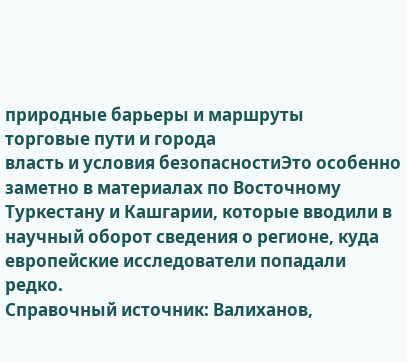природные барьеры и маршруты
торговые пути и города
власть и условия безопасностиЭто особенно заметно в материалах по Восточному Туркестану и Кашгарии, которые вводили в научный оборот сведения о регионе, куда европейские исследователи попадали редко.
Справочный источник: Валиханов,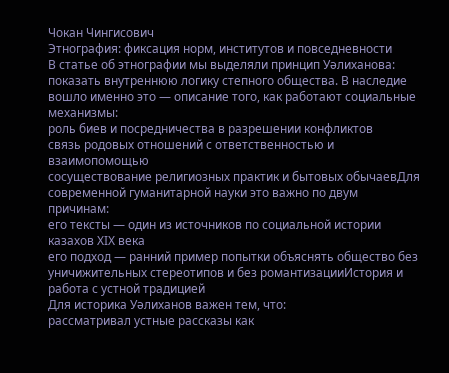Чокан Чингисович
Этнография: фиксация норм, институтов и повседневности
В статье об этнографии мы выделяли принцип Уәлиханова: показать внутреннюю логику степного общества. В наследие вошло именно это — описание того, как работают социальные механизмы:
роль биев и посредничества в разрешении конфликтов
связь родовых отношений с ответственностью и взаимопомощью
сосуществование религиозных практик и бытовых обычаевДля современной гуманитарной науки это важно по двум причинам:
его тексты — один из источников по социальной истории казахов XIX века
его подход — ранний пример попытки объяснять общество без уничижительных стереотипов и без романтизацииИстория и работа с устной традицией
Для историка Уәлиханов важен тем, что:
рассматривал устные рассказы как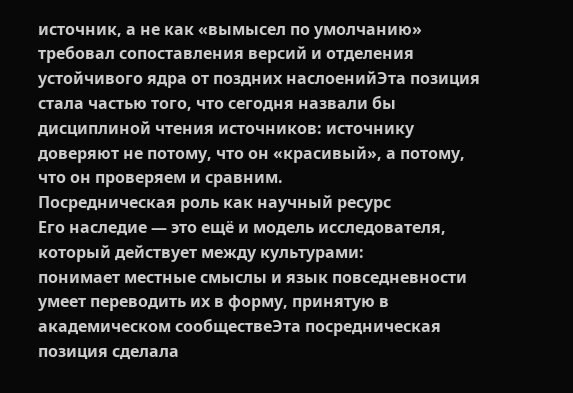источник, а не как «вымысел по умолчанию»
требовал сопоставления версий и отделения устойчивого ядра от поздних наслоенийЭта позиция стала частью того, что сегодня назвали бы дисциплиной чтения источников: источнику доверяют не потому, что он «красивый», а потому, что он проверяем и сравним.
Посредническая роль как научный ресурс
Его наследие — это ещё и модель исследователя, который действует между культурами:
понимает местные смыслы и язык повседневности
умеет переводить их в форму, принятую в академическом сообществеЭта посредническая позиция сделала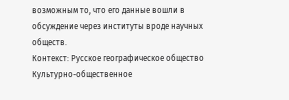возможным то, что его данные вошли в обсуждение через институты вроде научных обществ.
Контекст: Русское географическое общество
Культурно-общественное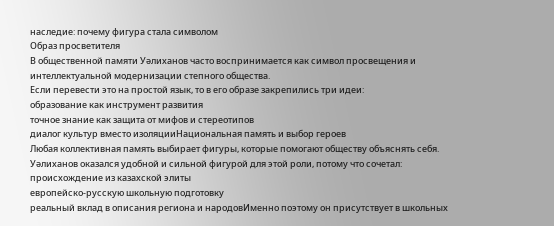наследие: почему фигура стала символом
Образ просветителя
В общественной памяти Уәлиханов часто воспринимается как символ просвещения и интеллектуальной модернизации степного общества.
Если перевести это на простой язык, то в его образе закрепились три идеи:
образование как инструмент развития
точное знание как защита от мифов и стереотипов
диалог культур вместо изоляцииНациональная память и выбор героев
Любая коллективная память выбирает фигуры, которые помогают обществу объяснять себя. Уәлиханов оказался удобной и сильной фигурой для этой роли, потому что сочетал:
происхождение из казахской элиты
европейско-русскую школьную подготовку
реальный вклад в описания региона и народовИменно поэтому он присутствует в школьных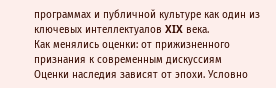программах и публичной культуре как один из ключевых интеллектуалов XIX века.
Как менялись оценки: от прижизненного признания к современным дискуссиям
Оценки наследия зависят от эпохи. Условно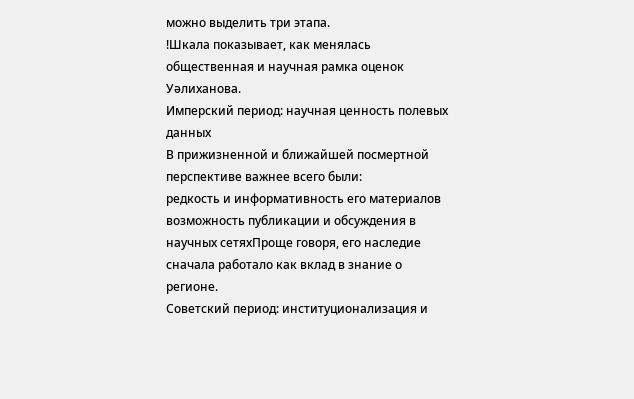можно выделить три этапа.
!Шкала показывает, как менялась общественная и научная рамка оценок Уәлиханова.
Имперский период: научная ценность полевых данных
В прижизненной и ближайшей посмертной перспективе важнее всего были:
редкость и информативность его материалов
возможность публикации и обсуждения в научных сетяхПроще говоря, его наследие сначала работало как вклад в знание о регионе.
Советский период: институционализация и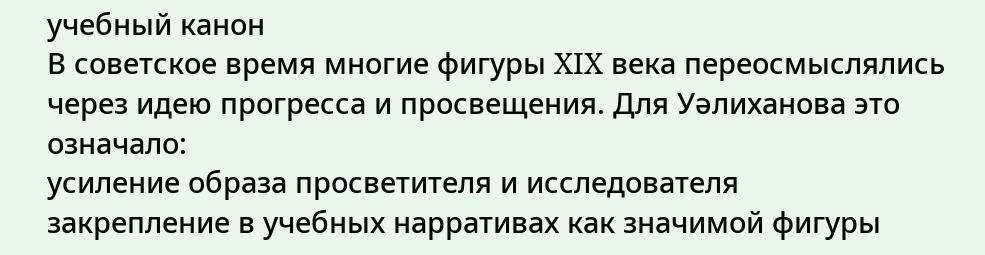учебный канон
В советское время многие фигуры XIX века переосмыслялись через идею прогресса и просвещения. Для Уәлиханова это означало:
усиление образа просветителя и исследователя
закрепление в учебных нарративах как значимой фигуры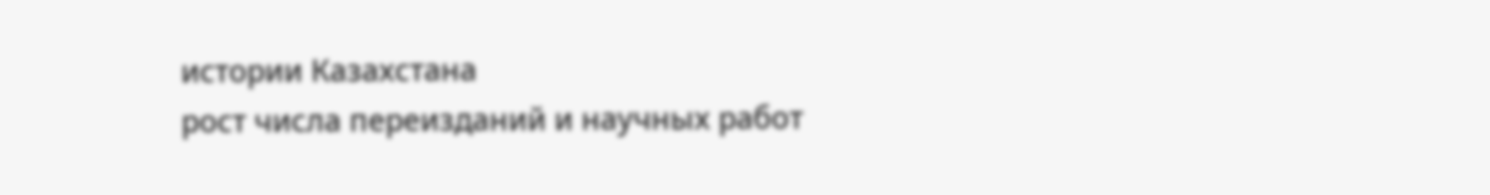истории Казахстана
рост числа переизданий и научных работ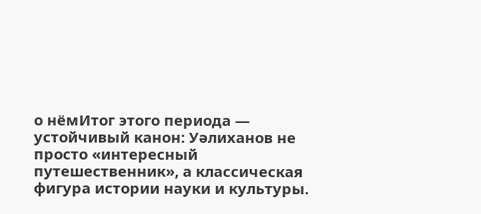о нёмИтог этого периода — устойчивый канон: Уәлиханов не просто «интересный путешественник», а классическая фигура истории науки и культуры.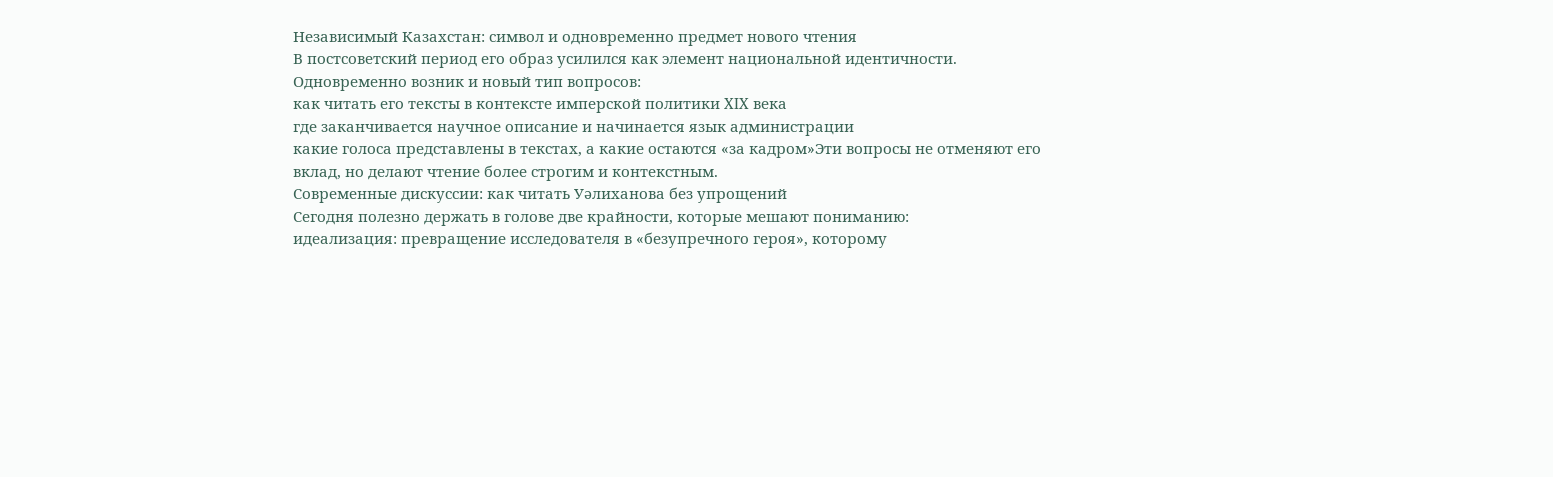Независимый Казахстан: символ и одновременно предмет нового чтения
В постсоветский период его образ усилился как элемент национальной идентичности. Одновременно возник и новый тип вопросов:
как читать его тексты в контексте имперской политики XIX века
где заканчивается научное описание и начинается язык администрации
какие голоса представлены в текстах, а какие остаются «за кадром»Эти вопросы не отменяют его вклад, но делают чтение более строгим и контекстным.
Современные дискуссии: как читать Уәлиханова без упрощений
Сегодня полезно держать в голове две крайности, которые мешают пониманию:
идеализация: превращение исследователя в «безупречного героя», которому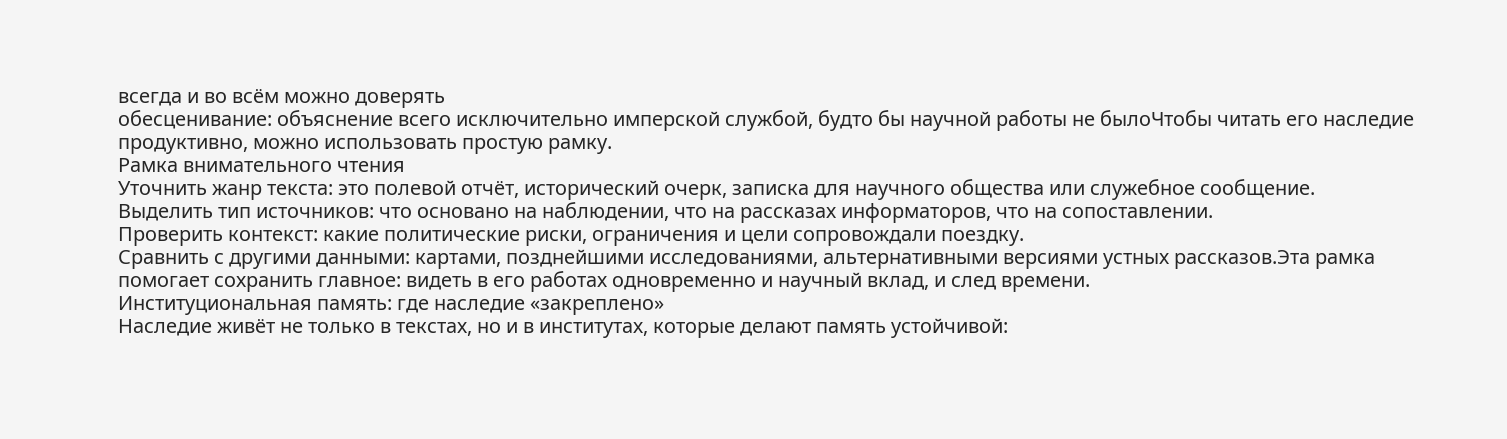всегда и во всём можно доверять
обесценивание: объяснение всего исключительно имперской службой, будто бы научной работы не былоЧтобы читать его наследие продуктивно, можно использовать простую рамку.
Рамка внимательного чтения
Уточнить жанр текста: это полевой отчёт, исторический очерк, записка для научного общества или служебное сообщение.
Выделить тип источников: что основано на наблюдении, что на рассказах информаторов, что на сопоставлении.
Проверить контекст: какие политические риски, ограничения и цели сопровождали поездку.
Сравнить с другими данными: картами, позднейшими исследованиями, альтернативными версиями устных рассказов.Эта рамка помогает сохранить главное: видеть в его работах одновременно и научный вклад, и след времени.
Институциональная память: где наследие «закреплено»
Наследие живёт не только в текстах, но и в институтах, которые делают память устойчивой: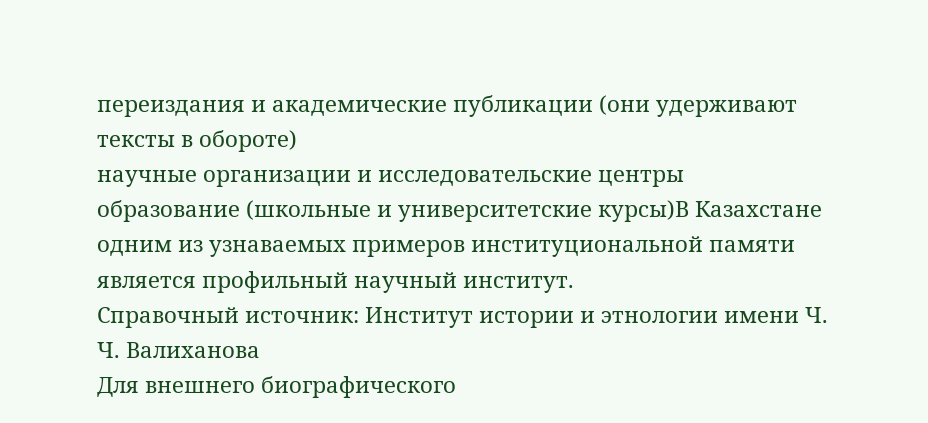переиздания и академические публикации (они удерживают тексты в обороте)
научные организации и исследовательские центры
образование (школьные и университетские курсы)В Казахстане одним из узнаваемых примеров институциональной памяти является профильный научный институт.
Справочный источник: Институт истории и этнологии имени Ч. Ч. Валиханова
Для внешнего биографического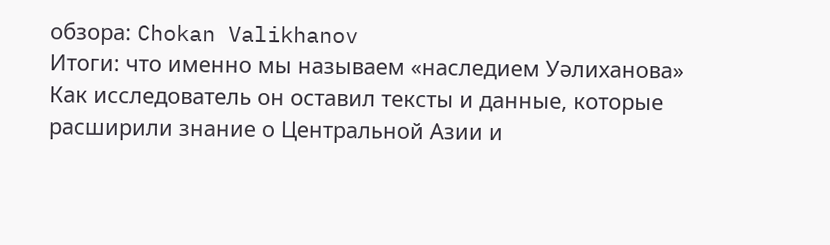обзора: Chokan Valikhanov
Итоги: что именно мы называем «наследием Уәлиханова»
Как исследователь он оставил тексты и данные, которые расширили знание о Центральной Азии и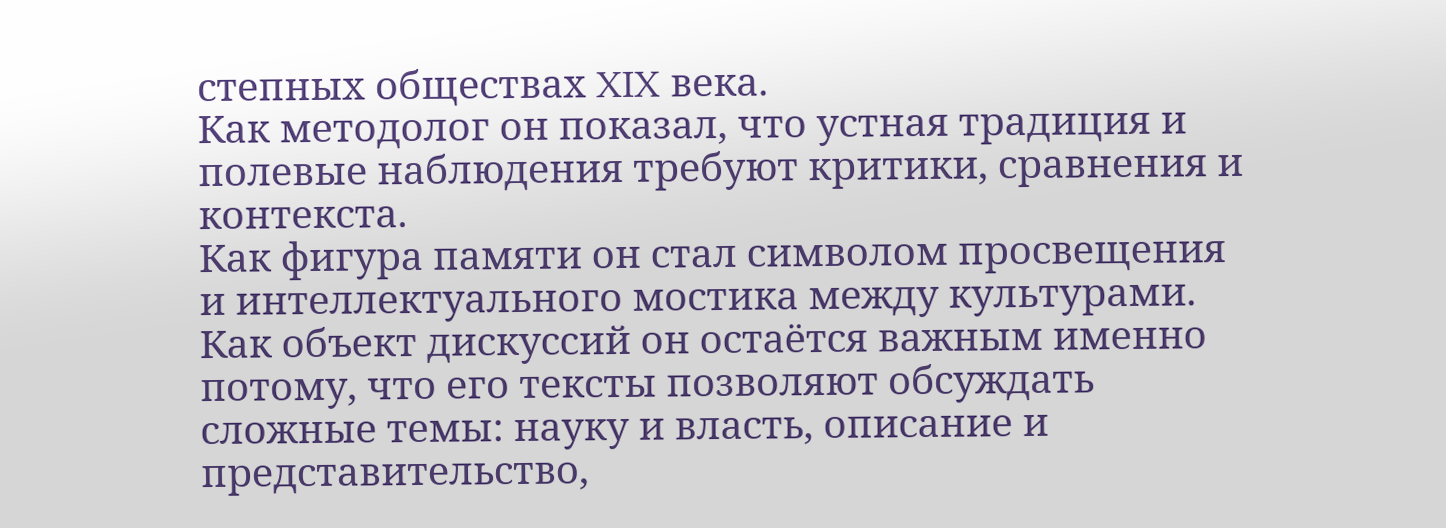степных обществах XIX века.
Как методолог он показал, что устная традиция и полевые наблюдения требуют критики, сравнения и контекста.
Как фигура памяти он стал символом просвещения и интеллектуального мостика между культурами.
Как объект дискуссий он остаётся важным именно потому, что его тексты позволяют обсуждать сложные темы: науку и власть, описание и представительство,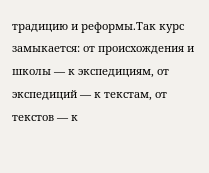традицию и реформы.Так курс замыкается: от происхождения и школы — к экспедициям, от экспедиций — к текстам, от текстов — к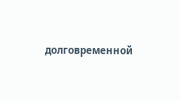долговременной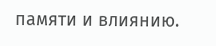памяти и влиянию.